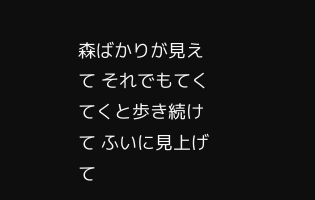森ばかりが見えて それでもてくてくと歩き続けて ふいに見上げて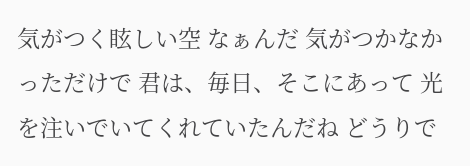気がつく眩しい空 なぁんだ 気がつかなかっただけで 君は、毎日、そこにあって 光を注いでいてくれていたんだね どうりで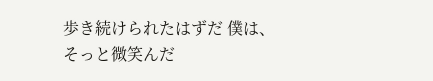歩き続けられたはずだ 僕は、そっと微笑んだ